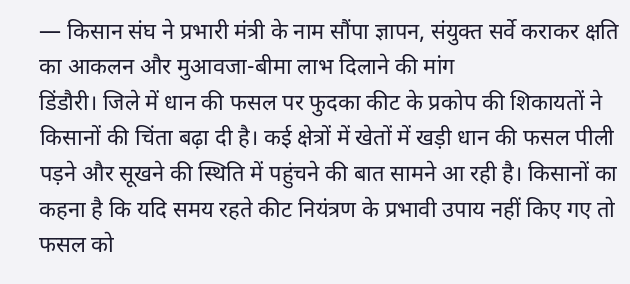— किसान संघ ने प्रभारी मंत्री के नाम सौंपा ज्ञापन, संयुक्त सर्वे कराकर क्षति का आकलन और मुआवजा-बीमा लाभ दिलाने की मांग
डिंडौरी। जिले में धान की फसल पर फुदका कीट के प्रकोप की शिकायतों ने किसानों की चिंता बढ़ा दी है। कई क्षेत्रों में खेतों में खड़ी धान की फसल पीली पड़ने और सूखने की स्थिति में पहुंचने की बात सामने आ रही है। किसानों का कहना है कि यदि समय रहते कीट नियंत्रण के प्रभावी उपाय नहीं किए गए तो फसल को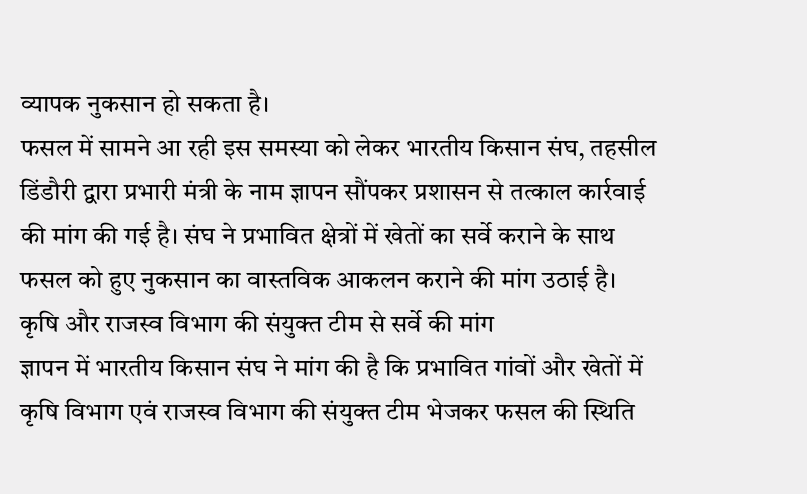व्यापक नुकसान हो सकता है।
फसल में सामने आ रही इस समस्या को लेकर भारतीय किसान संघ, तहसील डिंडौरी द्वारा प्रभारी मंत्री के नाम ज्ञापन सौंपकर प्रशासन से तत्काल कार्रवाई की मांग की गई है। संघ ने प्रभावित क्षेत्रों में खेतों का सर्वे कराने के साथ फसल को हुए नुकसान का वास्तविक आकलन कराने की मांग उठाई है।
कृषि और राजस्व विभाग की संयुक्त टीम से सर्वे की मांग
ज्ञापन में भारतीय किसान संघ ने मांग की है कि प्रभावित गांवों और खेतों में कृषि विभाग एवं राजस्व विभाग की संयुक्त टीम भेजकर फसल की स्थिति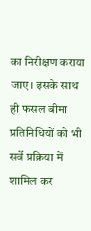का निरीक्षण कराया जाए। इसके साथ ही फसल बीमा प्रतिनिधियों को भी सर्वे प्रक्रिया में शामिल कर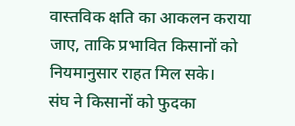वास्तविक क्षति का आकलन कराया जाए, ताकि प्रभावित किसानों को नियमानुसार राहत मिल सके।
संघ ने किसानों को फुदका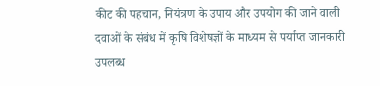कीट की पहचान, नियंत्रण के उपाय और उपयोग की जाने वाली दवाओं के संबंध में कृषि विशेषज्ञों के माध्यम से पर्याप्त जानकारी उपलब्ध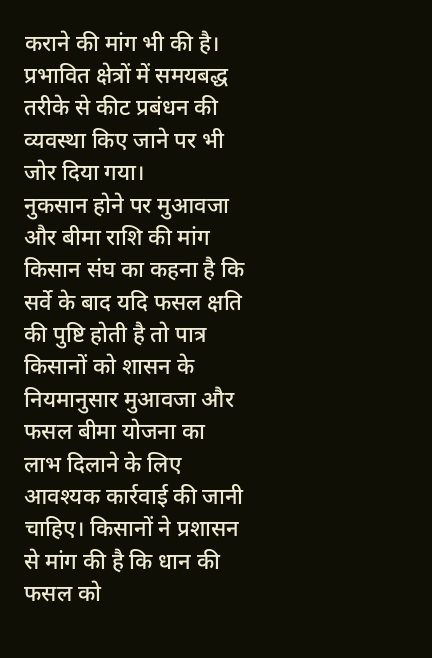कराने की मांग भी की है। प्रभावित क्षेत्रों में समयबद्ध तरीके से कीट प्रबंधन की व्यवस्था किए जाने पर भी जोर दिया गया।
नुकसान होने पर मुआवजा और बीमा राशि की मांग
किसान संघ का कहना है कि सर्वे के बाद यदि फसल क्षति की पुष्टि होती है तो पात्र किसानों को शासन के नियमानुसार मुआवजा और फसल बीमा योजना का लाभ दिलाने के लिए आवश्यक कार्रवाई की जानी चाहिए। किसानों ने प्रशासन से मांग की है कि धान की फसल को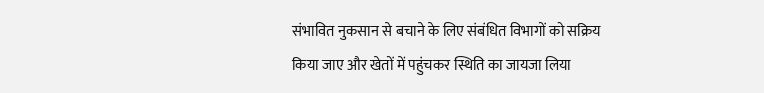संभावित नुकसान से बचाने के लिए संबंधित विभागों को सक्रिय किया जाए और खेतों में पहुंचकर स्थिति का जायजा लिया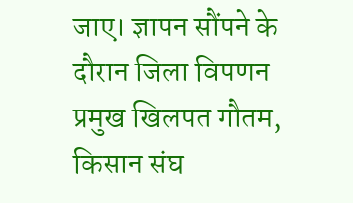जाए। ज्ञापन सौंपने के दौरान जिला विपणन प्रमुख खिलपत गौतम, किसान संघ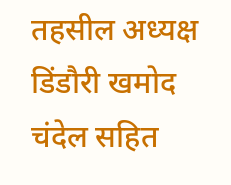तहसील अध्यक्ष डिंडौरी खमोद चंदेल सहित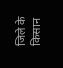जिले के किसान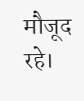मौजूद रहे।